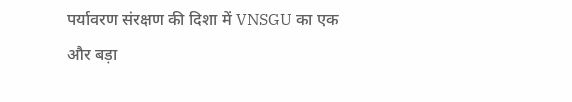पर्यावरण संरक्षण की दिशा में VNSGU का एक और बड़ा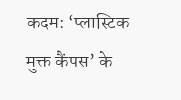कदम: ‘प्लास्टिक मुक्त कैंपस’ के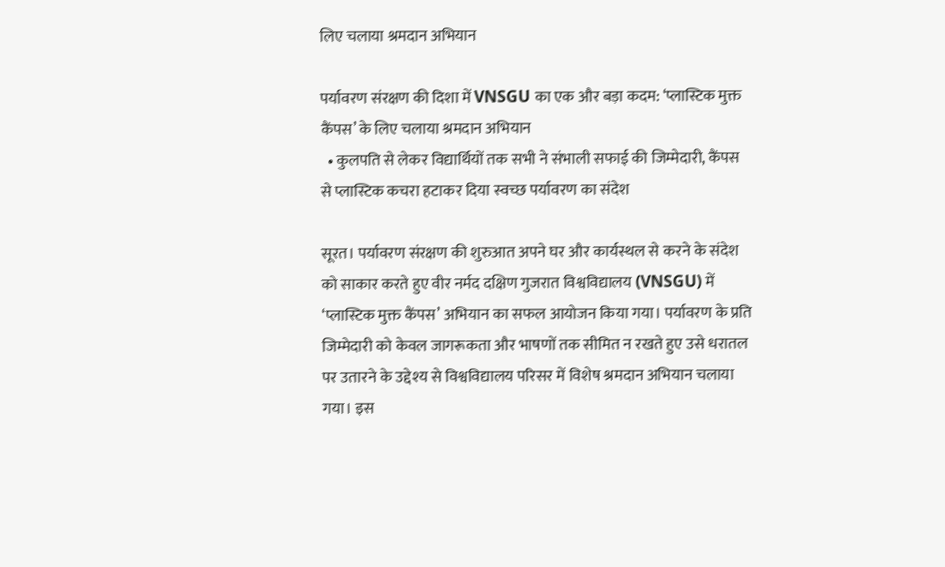लिए चलाया श्रमदान अभियान

पर्यावरण संरक्षण की दिशा में VNSGU का एक और बड़ा कदम: ‘प्लास्टिक मुक्त कैंपस’ के लिए चलाया श्रमदान अभियान
  • कुलपति से लेकर विद्यार्थियों तक सभी ने संभाली सफाई की जिम्मेदारी, कैंपस से प्लास्टिक कचरा हटाकर दिया स्वच्छ पर्यावरण का संदेश

सूरत। पर्यावरण संरक्षण की शुरुआत अपने घर और कार्यस्थल से करने के संदेश को साकार करते हुए वीर नर्मद दक्षिण गुजरात विश्वविद्यालय (VNSGU) में ‘प्लास्टिक मुक्त कैंपस’ अभियान का सफल आयोजन किया गया। पर्यावरण के प्रति जिम्मेदारी को केवल जागरूकता और भाषणों तक सीमित न रखते हुए उसे धरातल पर उतारने के उद्देश्य से विश्वविद्यालय परिसर में विशेष श्रमदान अभियान चलाया गया। इस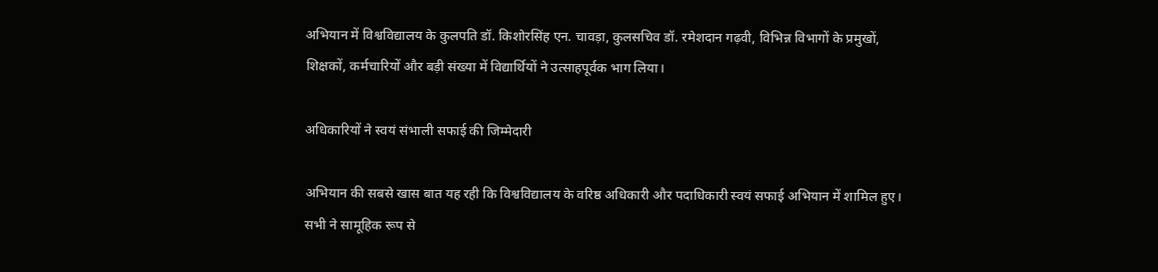अभियान में विश्वविद्यालय के कुलपति डॉ. किशोरसिंह एन. चावड़ा, कुलसचिव डॉ. रमेशदान गढ़वी, विभिन्न विभागों के प्रमुखों, शिक्षकों, कर्मचारियों और बड़ी संख्या में विद्यार्थियों ने उत्साहपूर्वक भाग लिया।

अधिकारियों ने स्वयं संभाली सफाई की जिम्मेदारी

अभियान की सबसे खास बात यह रही कि विश्वविद्यालय के वरिष्ठ अधिकारी और पदाधिकारी स्वयं सफाई अभियान में शामिल हुए। सभी ने सामूहिक रूप से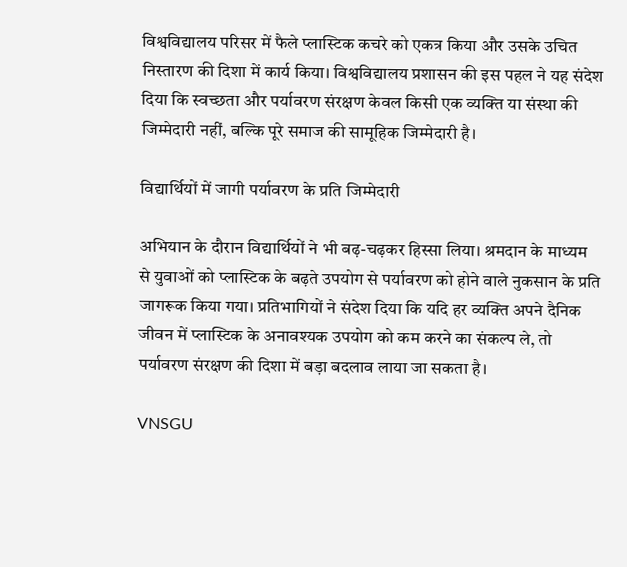विश्वविद्यालय परिसर में फैले प्लास्टिक कचरे को एकत्र किया और उसके उचित निस्तारण की दिशा में कार्य किया। विश्वविद्यालय प्रशासन की इस पहल ने यह संदेश दिया कि स्वच्छता और पर्यावरण संरक्षण केवल किसी एक व्यक्ति या संस्था की जिम्मेदारी नहीं, बल्कि पूरे समाज की सामूहिक जिम्मेदारी है।

विद्यार्थियों में जागी पर्यावरण के प्रति जिम्मेदारी

अभियान के दौरान विद्यार्थियों ने भी बढ़-चढ़कर हिस्सा लिया। श्रमदान के माध्यम से युवाओं को प्लास्टिक के बढ़ते उपयोग से पर्यावरण को होने वाले नुकसान के प्रति जागरूक किया गया। प्रतिभागियों ने संदेश दिया कि यदि हर व्यक्ति अपने दैनिक जीवन में प्लास्टिक के अनावश्यक उपयोग को कम करने का संकल्प ले, तो पर्यावरण संरक्षण की दिशा में बड़ा बदलाव लाया जा सकता है।

VNSGU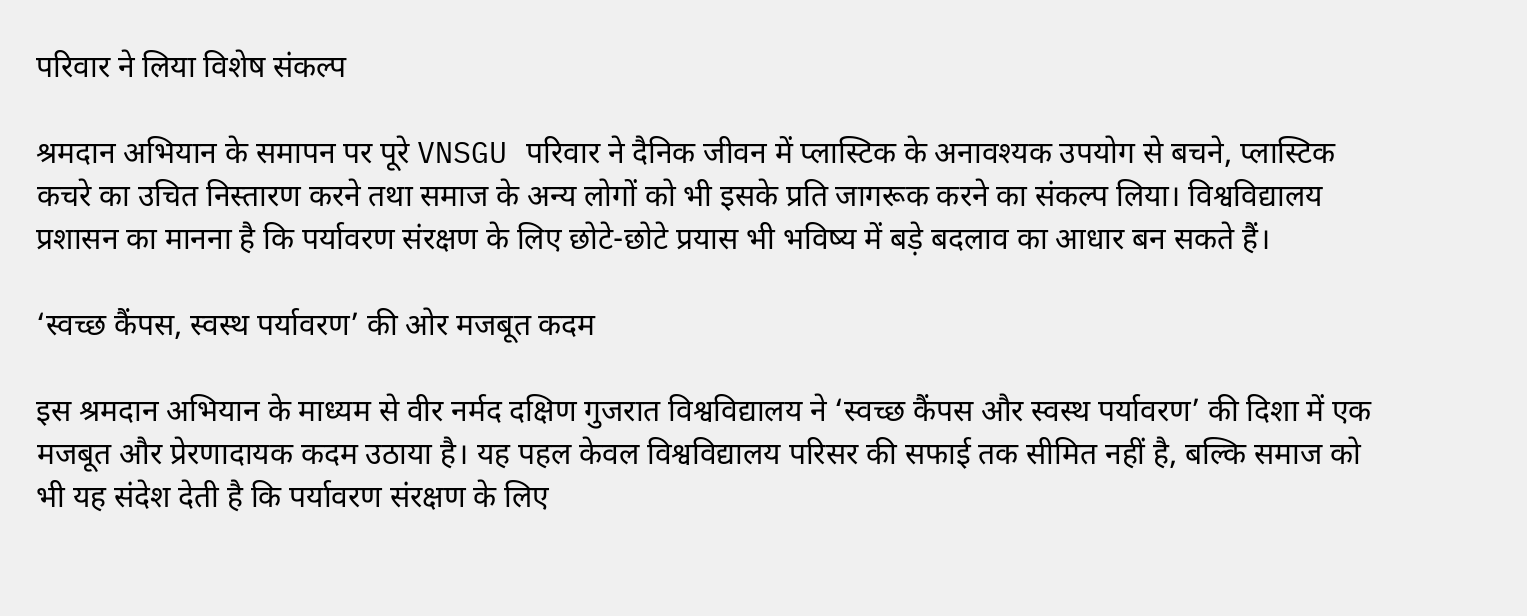परिवार ने लिया विशेष संकल्प

श्रमदान अभियान के समापन पर पूरे VNSGU परिवार ने दैनिक जीवन में प्लास्टिक के अनावश्यक उपयोग से बचने, प्लास्टिक कचरे का उचित निस्तारण करने तथा समाज के अन्य लोगों को भी इसके प्रति जागरूक करने का संकल्प लिया। विश्वविद्यालय प्रशासन का मानना है कि पर्यावरण संरक्षण के लिए छोटे-छोटे प्रयास भी भविष्य में बड़े बदलाव का आधार बन सकते हैं।

‘स्वच्छ कैंपस, स्वस्थ पर्यावरण’ की ओर मजबूत कदम

इस श्रमदान अभियान के माध्यम से वीर नर्मद दक्षिण गुजरात विश्वविद्यालय ने ‘स्वच्छ कैंपस और स्वस्थ पर्यावरण’ की दिशा में एक मजबूत और प्रेरणादायक कदम उठाया है। यह पहल केवल विश्वविद्यालय परिसर की सफाई तक सीमित नहीं है, बल्कि समाज को भी यह संदेश देती है कि पर्यावरण संरक्षण के लिए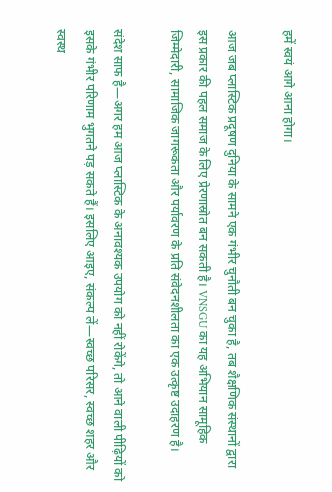हमें स्वयं आगे आना होगा।

आज जब प्लास्टिक प्रदूषण दुनिया के सामने एक गंभीर चुनौती बन चुका है, तब शैक्षणिक संस्थानों द्वारा इस प्रकार की पहल समाज के लिए प्रेरणास्रोत बन सकती है। VNSGU का यह अभियान सामूहिक जिम्मेदारी, सामाजिक जागरूकता और पर्यावरण के प्रति संवेदनशीलता का एक उत्कृष्ट उदाहरण है।

संदेश साफ है—अगर हम आज प्लास्टिक के अनावश्यक उपयोग को नहीं रोकेंगे, तो आने वाली पीढ़ियों को इसके गंभीर परिणाम भुगतने पड़ सकते हैं। इसलिए आइए, संकल्प लें—स्वच्छ परिसर, स्वच्छ शहर और स्वस्थ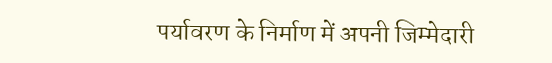पर्यावरण के निर्माण में अपनी जिम्मेदारी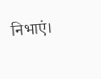निभाएं।